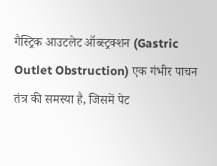गैस्ट्रिक आउटलेट ऑब्स्ट्रक्शन (Gastric Outlet Obstruction) एक गंभीर पाचन तंत्र की समस्या है, जिसमें पेट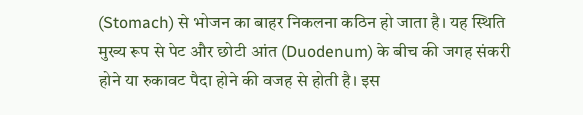(Stomach) से भोजन का बाहर निकलना कठिन हो जाता है। यह स्थिति मुख्य रूप से पेट और छोटी आंत (Duodenum) के बीच की जगह संकरी होने या रुकावट पैदा होने की वजह से होती है। इस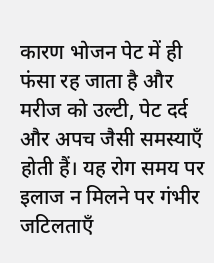कारण भोजन पेट में ही फंसा रह जाता है और मरीज को उल्टी, पेट दर्द और अपच जैसी समस्याएँ होती हैं। यह रोग समय पर इलाज न मिलने पर गंभीर जटिलताएँ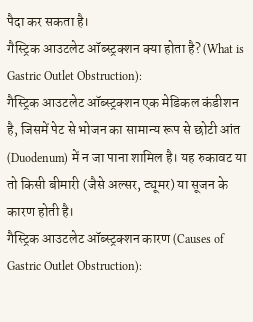पैदा कर सकता है।
गैस्ट्रिक आउटलेट ऑब्स्ट्रक्शन क्या होता है? (What is Gastric Outlet Obstruction):
गैस्ट्रिक आउटलेट ऑब्स्ट्रक्शन एक मेडिकल कंडीशन है, जिसमें पेट से भोजन का सामान्य रूप से छोटी आंत (Duodenum) में न जा पाना शामिल है। यह रुकावट या तो किसी बीमारी (जैसे अल्सर, ट्यूमर) या सूजन के कारण होती है।
गैस्ट्रिक आउटलेट ऑब्स्ट्रक्शन कारण (Causes of Gastric Outlet Obstruction):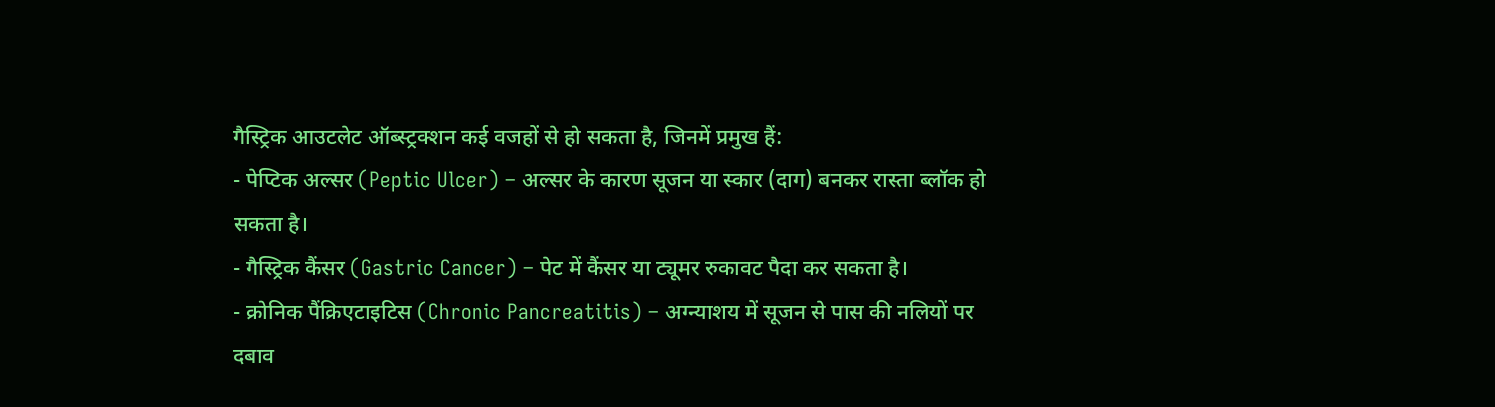गैस्ट्रिक आउटलेट ऑब्स्ट्रक्शन कई वजहों से हो सकता है, जिनमें प्रमुख हैं:
- पेप्टिक अल्सर (Peptic Ulcer) – अल्सर के कारण सूजन या स्कार (दाग) बनकर रास्ता ब्लॉक हो सकता है।
- गैस्ट्रिक कैंसर (Gastric Cancer) – पेट में कैंसर या ट्यूमर रुकावट पैदा कर सकता है।
- क्रोनिक पैंक्रिएटाइटिस (Chronic Pancreatitis) – अग्न्याशय में सूजन से पास की नलियों पर दबाव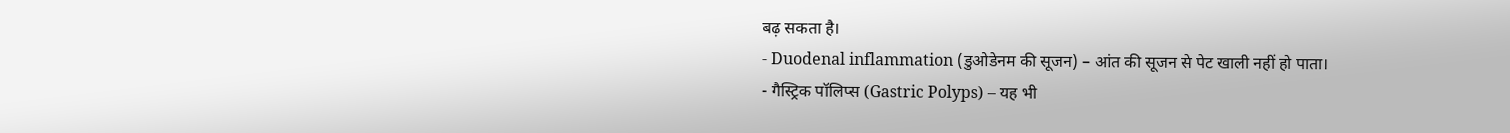बढ़ सकता है।
- Duodenal inflammation (डुओडेनम की सूजन) – आंत की सूजन से पेट खाली नहीं हो पाता।
- गैस्ट्रिक पॉलिप्स (Gastric Polyps) – यह भी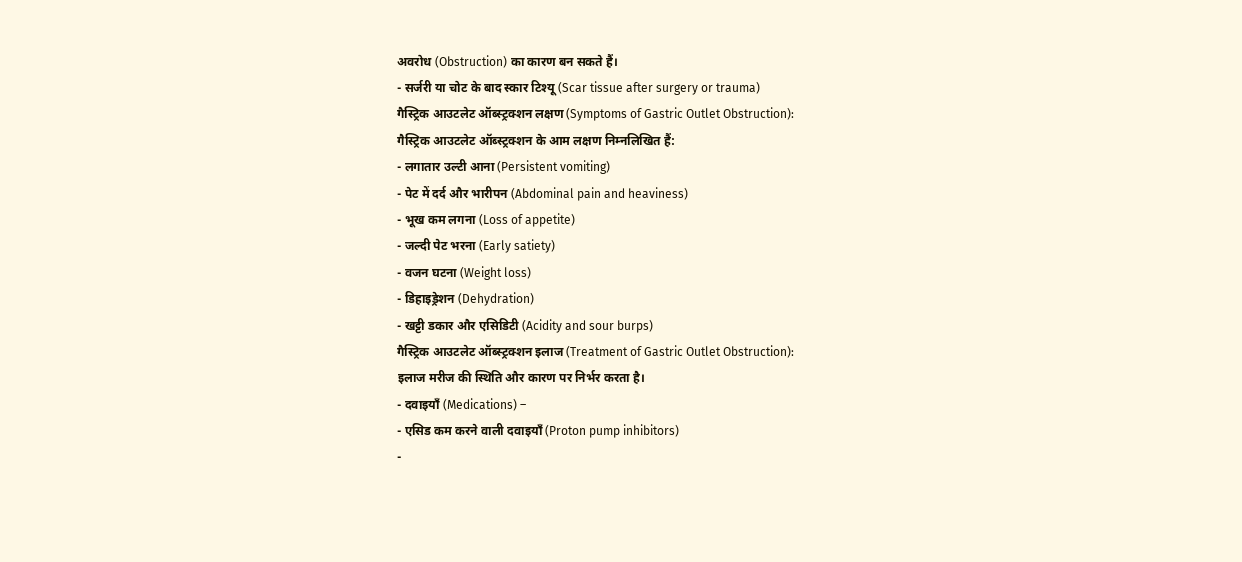अवरोध (Obstruction) का कारण बन सकते हैं।
- सर्जरी या चोट के बाद स्कार टिश्यू (Scar tissue after surgery or trauma)
गैस्ट्रिक आउटलेट ऑब्स्ट्रक्शन लक्षण (Symptoms of Gastric Outlet Obstruction):
गैस्ट्रिक आउटलेट ऑब्स्ट्रक्शन के आम लक्षण निम्नलिखित हैं:
- लगातार उल्टी आना (Persistent vomiting)
- पेट में दर्द और भारीपन (Abdominal pain and heaviness)
- भूख कम लगना (Loss of appetite)
- जल्दी पेट भरना (Early satiety)
- वजन घटना (Weight loss)
- डिहाइड्रेशन (Dehydration)
- खट्टी डकार और एसिडिटी (Acidity and sour burps)
गैस्ट्रिक आउटलेट ऑब्स्ट्रक्शन इलाज (Treatment of Gastric Outlet Obstruction):
इलाज मरीज की स्थिति और कारण पर निर्भर करता है।
- दवाइयाँ (Medications) –
- एसिड कम करने वाली दवाइयाँ (Proton pump inhibitors)
-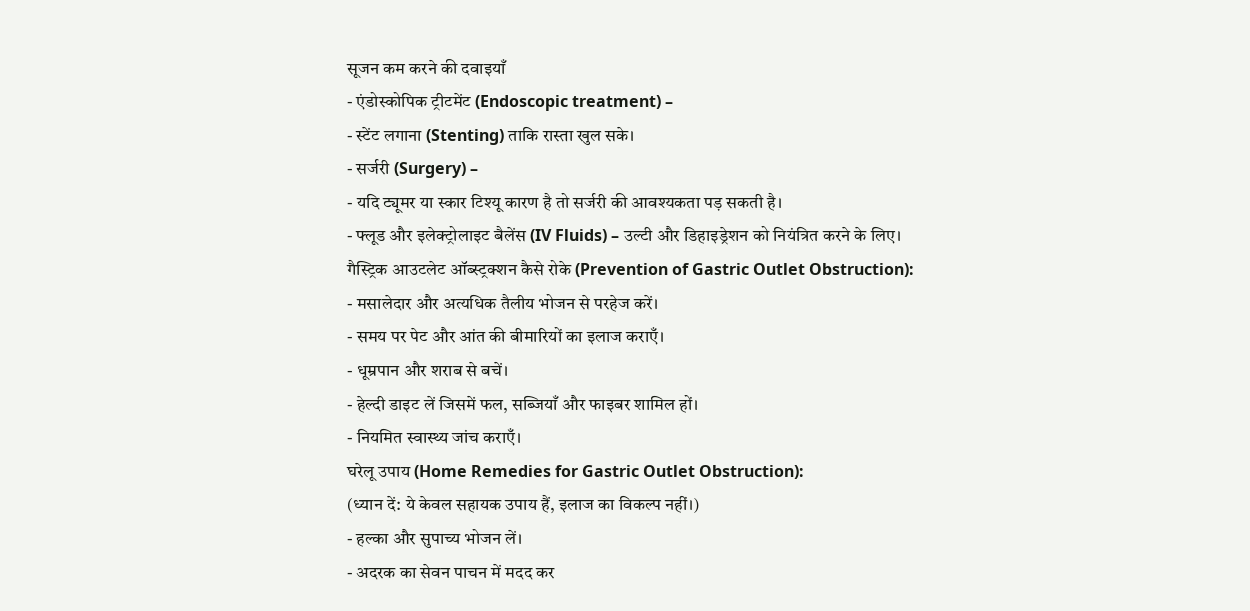सूजन कम करने की दवाइयाँ
- एंडोस्कोपिक ट्रीटमेंट (Endoscopic treatment) –
- स्टेंट लगाना (Stenting) ताकि रास्ता खुल सके।
- सर्जरी (Surgery) –
- यदि ट्यूमर या स्कार टिश्यू कारण है तो सर्जरी की आवश्यकता पड़ सकती है।
- फ्लूड और इलेक्ट्रोलाइट बैलेंस (IV Fluids) – उल्टी और डिहाइड्रेशन को नियंत्रित करने के लिए।
गैस्ट्रिक आउटलेट ऑब्स्ट्रक्शन कैसे रोके (Prevention of Gastric Outlet Obstruction):
- मसालेदार और अत्यधिक तैलीय भोजन से परहेज करें।
- समय पर पेट और आंत की बीमारियों का इलाज कराएँ।
- धूम्रपान और शराब से बचें।
- हेल्दी डाइट लें जिसमें फल, सब्जियाँ और फाइबर शामिल हों।
- नियमित स्वास्थ्य जांच कराएँ।
घरेलू उपाय (Home Remedies for Gastric Outlet Obstruction):
(ध्यान दें: ये केवल सहायक उपाय हैं, इलाज का विकल्प नहीं।)
- हल्का और सुपाच्य भोजन लें।
- अदरक का सेवन पाचन में मदद कर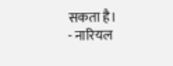सकता है।
- नारियल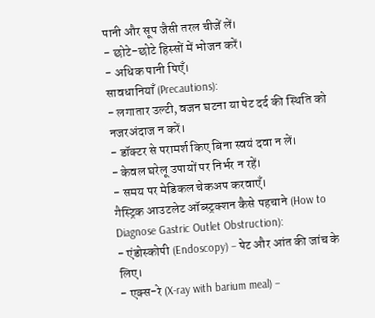पानी और सूप जैसी तरल चीजें लें।
- छोटे-छोटे हिस्सों में भोजन करें।
- अधिक पानी पिएँ।
सावधानियाँ (Precautions):
- लगातार उल्टी, वजन घटना या पेट दर्द की स्थिति को नजरअंदाज न करें।
- डॉक्टर से परामर्श किए बिना स्वयं दवा न लें।
- केवल घरेलू उपायों पर निर्भर न रहें।
- समय पर मेडिकल चेकअप करवाएँ।
गैस्ट्रिक आउटलेट ऑब्स्ट्रक्शन कैसे पहचाने (How to Diagnose Gastric Outlet Obstruction):
- एंडोस्कोपी (Endoscopy) – पेट और आंत की जांच के लिए।
- एक्स-रे (X-ray with barium meal) –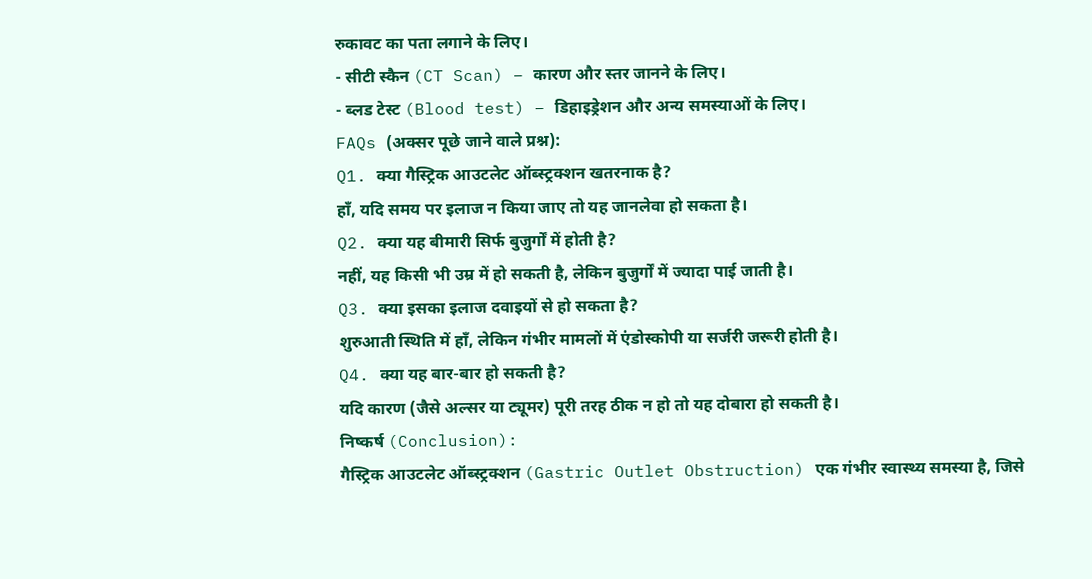रुकावट का पता लगाने के लिए।
- सीटी स्कैन (CT Scan) – कारण और स्तर जानने के लिए।
- ब्लड टेस्ट (Blood test) – डिहाइड्रेशन और अन्य समस्याओं के लिए।
FAQs (अक्सर पूछे जाने वाले प्रश्न):
Q1. क्या गैस्ट्रिक आउटलेट ऑब्स्ट्रक्शन खतरनाक है?
हाँ, यदि समय पर इलाज न किया जाए तो यह जानलेवा हो सकता है।
Q2. क्या यह बीमारी सिर्फ बुजुर्गों में होती है?
नहीं, यह किसी भी उम्र में हो सकती है, लेकिन बुजुर्गों में ज्यादा पाई जाती है।
Q3. क्या इसका इलाज दवाइयों से हो सकता है?
शुरुआती स्थिति में हाँ, लेकिन गंभीर मामलों में एंडोस्कोपी या सर्जरी जरूरी होती है।
Q4. क्या यह बार-बार हो सकती है?
यदि कारण (जैसे अल्सर या ट्यूमर) पूरी तरह ठीक न हो तो यह दोबारा हो सकती है।
निष्कर्ष (Conclusion):
गैस्ट्रिक आउटलेट ऑब्स्ट्रक्शन (Gastric Outlet Obstruction) एक गंभीर स्वास्थ्य समस्या है, जिसे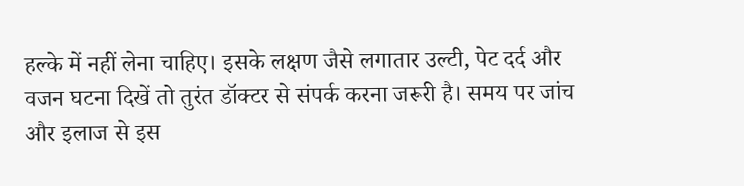हल्के में नहीं लेना चाहिए। इसके लक्षण जैसे लगातार उल्टी, पेट दर्द और वजन घटना दिखें तो तुरंत डॉक्टर से संपर्क करना जरूरी है। समय पर जांच और इलाज से इस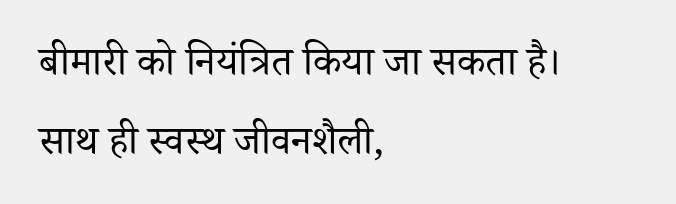बीमारी को नियंत्रित किया जा सकता है। साथ ही स्वस्थ जीवनशैली,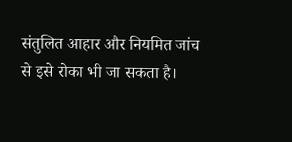संतुलित आहार और नियमित जांच से इसे रोका भी जा सकता है।